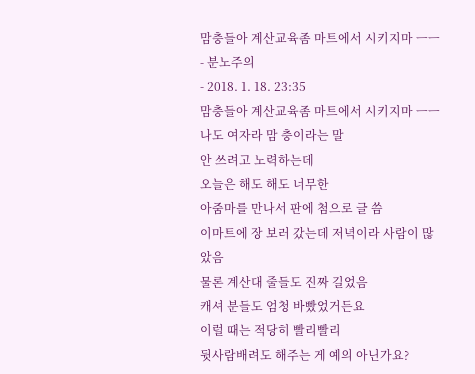맘충들아 계산교육좀 마트에서 시키지마 ㅡㅡ
- 분노주의
- 2018. 1. 18. 23:35
맘충들아 계산교육좀 마트에서 시키지마 ㅡㅡ
나도 여자라 맘 충이라는 말
안 쓰려고 노력하는데
오늘은 해도 해도 너무한
아줌마를 만나서 판에 첨으로 글 씀
이마트에 장 보러 갔는데 저녁이라 사람이 많았음
물론 계산대 줄들도 진짜 길었음
캐셔 분들도 엄청 바빴었거든요
이럴 때는 적당히 빨리빨리
뒷사람배려도 해주는 게 예의 아닌가요?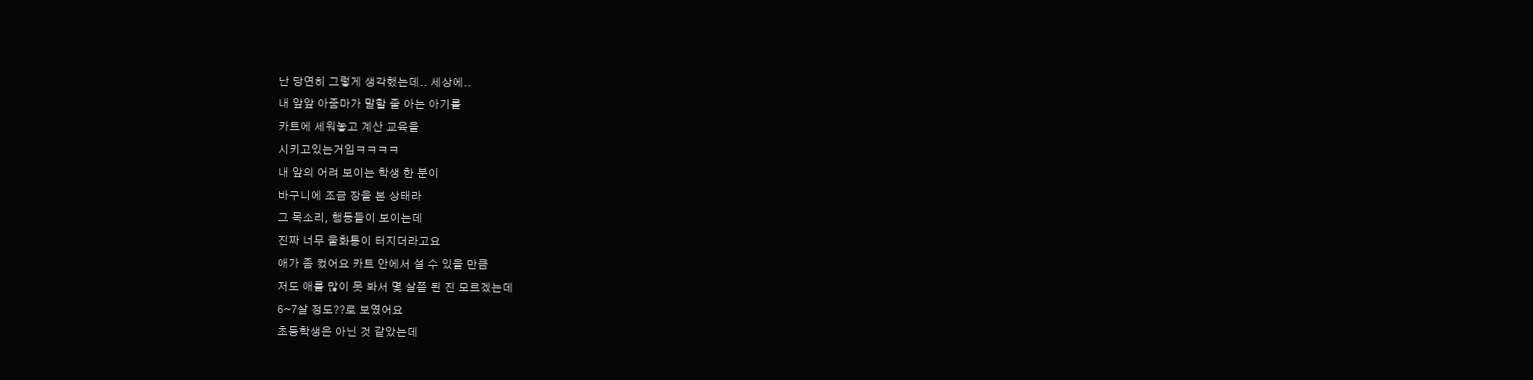난 당연히 그렇게 생각했는데.. 세상에..
내 앞앞 아줌마가 말할 줄 아는 아기를
카트에 세워놓고 계산 교육을
시키고있는거임ㅋㅋㅋㅋ
내 앞의 어려 보이는 학생 한 분이
바구니에 조금 장을 본 상태라
그 목소리, 행동들이 보이는데
진짜 너무 울화통이 터지더라고요
애가 좀 컸어요 카트 안에서 설 수 있을 만큼
저도 애를 많이 못 봐서 몇 살쯤 된 진 모르겠는데
6~7살 정도??로 보였어요
초등학생은 아닌 것 같았는데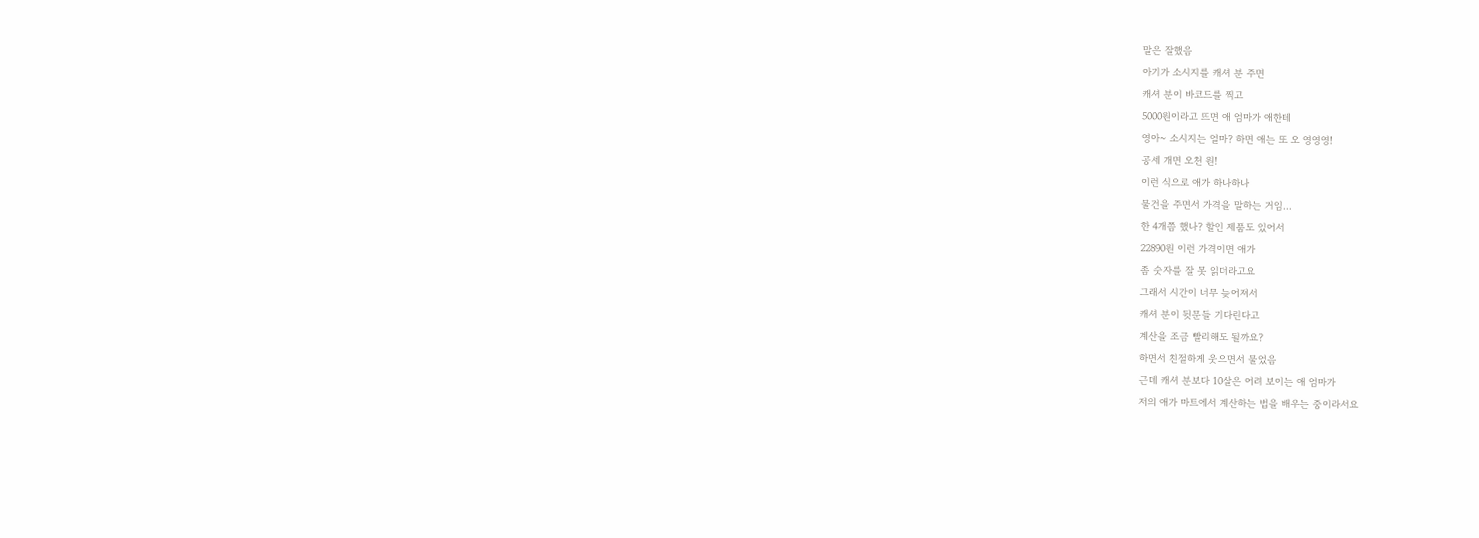말은 잘했음
아기가 소시지를 캐셔 분 주면
캐셔 분이 바코드를 찍고
5000원이라고 뜨면 애 엄마가 애한테
영아~ 소시지는 얼마? 하면 애는 또 오 영영영!
공세 개면 오천 원!
이런 식으로 애가 하나하나
물건을 주면서 가격을 말하는 거임...
한 4개쯤 했나? 할인 제품도 있어서
22890원 이런 가격이면 애가
좀 숫자를 잘 못 읽더라고요
그래서 시간이 너무 늦어져서
캐셔 분이 뒷문들 기다린다고
계산을 조금 빨리해도 될까요?
하면서 친절하게 웃으면서 물었음
근데 캐셔 분보다 10살은 어려 보이는 애 엄마가
저의 애가 마트에서 계산하는 법을 배우는 중이라서요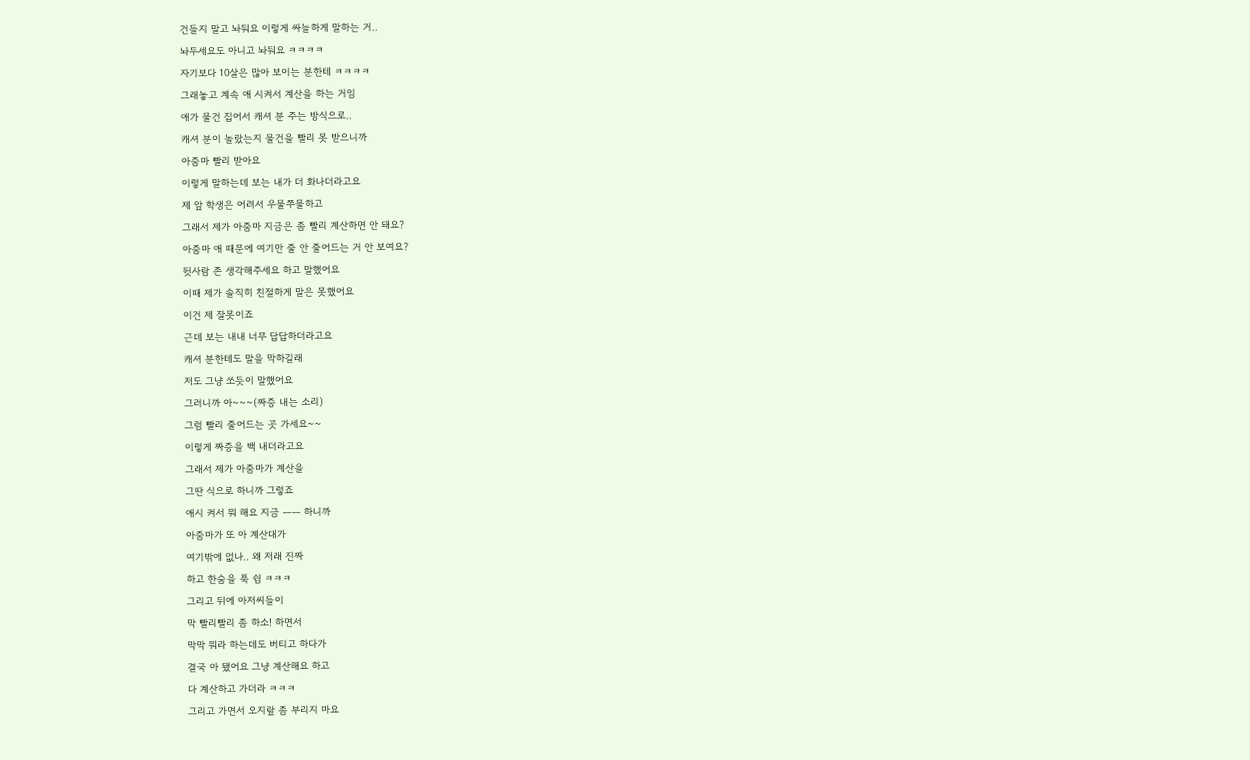건들지 말고 놔둬요 이렇게 싸늘하게 말하는 거..
놔두세요도 아니고 놔둬요 ㅋㅋㅋㅋ
자기보다 10살은 많아 보이는 분한테 ㅋㅋㅋㅋ
그래놓고 계속 애 시켜서 계산을 하는 거임
애가 물건 집어서 캐셔 분 주는 방식으로..
캐셔 분이 놀랐는지 물건을 빨리 못 받으니까
아줌마 빨리 받아요
이렇게 말하는데 보는 내가 더 화나더라고요
제 앞 학생은 어려서 우물쭈물하고
그래서 제가 아줌마 지금은 좀 빨리 계산하면 안 돼요?
아줌마 애 때문에 여기만 줄 안 줄어드는 거 안 보여요?
뒷사람 존 생각해주세요 하고 말했어요
이때 제가 솔직히 친절하게 말은 못했어요
이건 제 잘못이죠
근데 보는 내내 너무 답답하더라고요
캐셔 분한테도 말을 막하길래
저도 그냥 쏘듯이 말했어요
그러니까 아~~~(짜증 내는 소리)
그럼 빨리 줄어드는 곳 가세요~~
이렇게 짜증을 백 내더라고요
그래서 제가 아줌마가 계산을
그딴 식으로 하니까 그렇죠
애시 켜서 뭐 해요 지금 ㅡㅡ 하니까
아줌마가 또 아 계산대가
여기밖에 없나.. 왜 저래 진짜
하고 한숨을 푹 쉼 ㅋㅋㅋ
그리고 뒤에 아저씨들이
막 빨리빨리 좀 하소! 하면서
막막 뭐라 하는데도 버티고 하다가
결국 아 됐어요 그냥 계산해요 하고
다 계산하고 가더라 ㅋㅋㅋ
그리고 가면서 오지랖 좀 부리지 마요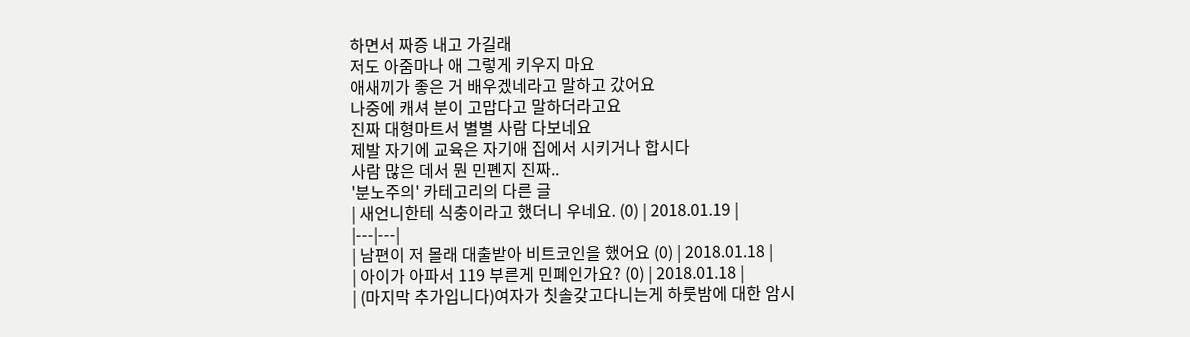하면서 짜증 내고 가길래
저도 아줌마나 애 그렇게 키우지 마요
애새끼가 좋은 거 배우겠네라고 말하고 갔어요
나중에 캐셔 분이 고맙다고 말하더라고요
진짜 대형마트서 별별 사람 다보네요
제발 자기에 교육은 자기애 집에서 시키거나 합시다
사람 많은 데서 뭔 민폔지 진짜..
'분노주의' 카테고리의 다른 글
| 새언니한테 식충이라고 했더니 우네요. (0) | 2018.01.19 |
|---|---|
| 남편이 저 몰래 대출받아 비트코인을 했어요 (0) | 2018.01.18 |
| 아이가 아파서 119 부른게 민폐인가요? (0) | 2018.01.18 |
| (마지막 추가입니다)여자가 칫솔갖고다니는게 하룻밤에 대한 암시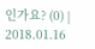인가요? (0) | 2018.01.16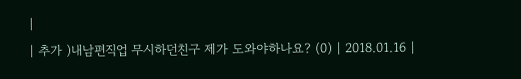|
| 추가 )내남편직업 무시하던친구 제가 도와야하나요? (0) | 2018.01.16 |